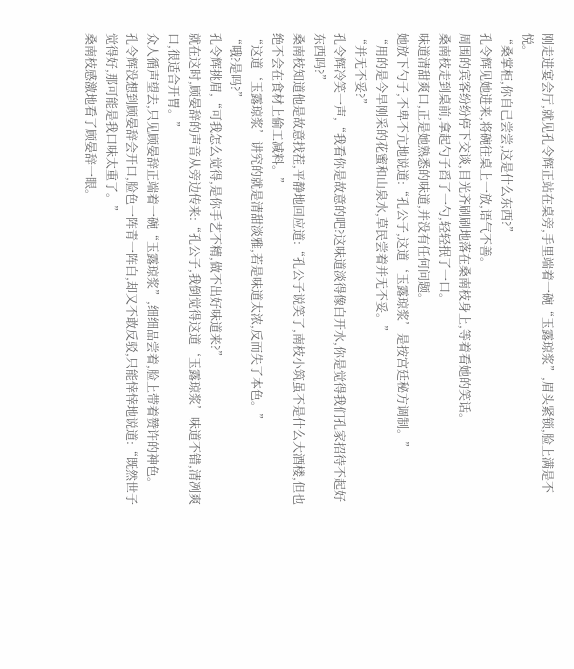刚走进宴会厅,就见孔令辉正站在桌旁,手里端着一碗“玉露琼浆”,眉头紧锁,脸上满是不悦。
“桑掌柜,你自己尝尝,这是什么东西?”
孔令辉见她进来,将碗往桌上一放,语气不善。
周围的宾客纷纷停下交谈,目光齐刷刷地落在桑南枝身上,等着看她的笑话。
桑南枝走到桌前,拿起勺子舀了一勺,轻轻抿了一口。
味道清甜爽口,正是她熟悉的味道,并没有任何问题。
她放下勺子,不卑不亢地说道:“孔公子,这道‘玉露琼浆’是按宫廷秘方调制。”
“用的是今早刚采的花蜜和山泉水,草民尝着并无不妥。”
“并无不妥?”
孔令辉冷笑一声,“我看你是故意的吧?这味道淡得像白开水,你是觉得我们孔家招待不起好东西吗?”
桑南枝知道他是故意找茬,平静地回应道:“孔公子说笑了,南枝小筑虽不是什么大酒楼,但也绝不会在食材上偷工减料。”
“这道‘玉露琼浆’讲究的就是清甜淡雅,若是味道太浓,反而失了本色。”
“哦?是吗?”
孔令辉挑眉,“可我怎么觉得,是你手艺不精,做不出好味道来?”
就在这时,顾晏辞的声音从旁边传来:“孔公子,我倒觉得这道‘玉露琼浆’味道不错,清冽爽口,很适合开胃。”
众人循声望去,只见顾晏辞正端着一碗“玉露琼浆”,细细品尝着,脸上带着赞许的神色。
孔令辉没想到顾晏辞会开口,脸色一阵青一阵白,却又不敢反驳,只能悻悻地说道:“既然世子觉得好,那可能是我口味太重了。”
桑南枝感激地看了顾晏辞一眼。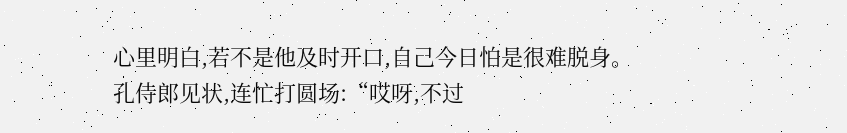心里明白,若不是他及时开口,自己今日怕是很难脱身。
孔侍郎见状,连忙打圆场:“哎呀,不过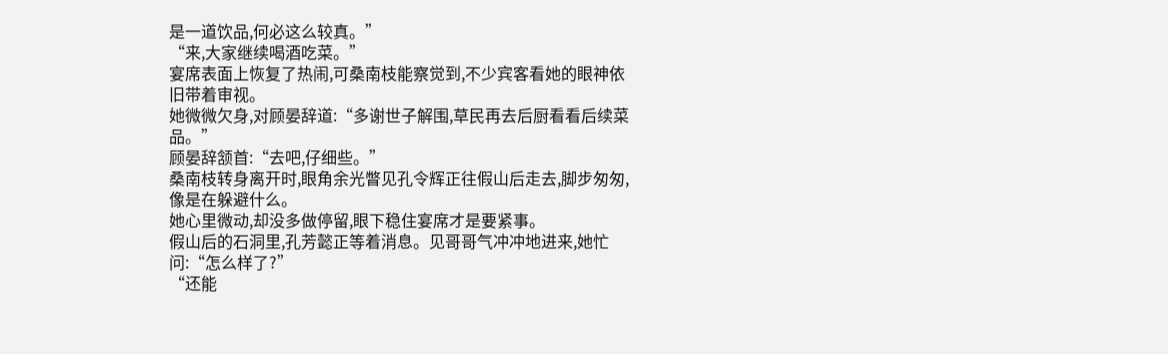是一道饮品,何必这么较真。”
“来,大家继续喝酒吃菜。”
宴席表面上恢复了热闹,可桑南枝能察觉到,不少宾客看她的眼神依旧带着审视。
她微微欠身,对顾晏辞道:“多谢世子解围,草民再去后厨看看后续菜品。”
顾晏辞颔首:“去吧,仔细些。”
桑南枝转身离开时,眼角余光瞥见孔令辉正往假山后走去,脚步匆匆,像是在躲避什么。
她心里微动,却没多做停留,眼下稳住宴席才是要紧事。
假山后的石洞里,孔芳懿正等着消息。见哥哥气冲冲地进来,她忙问:“怎么样了?”
“还能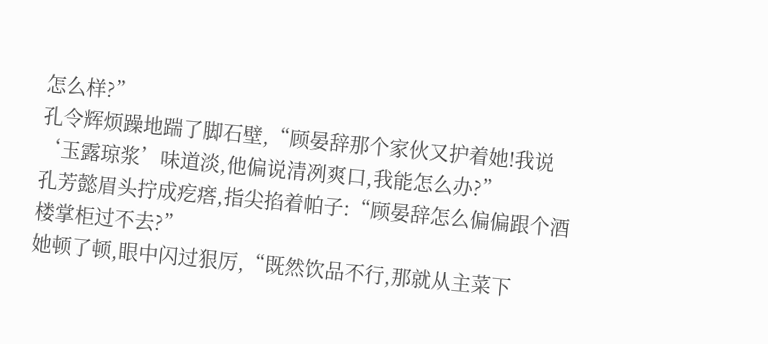怎么样?”
孔令辉烦躁地踹了脚石壁,“顾晏辞那个家伙又护着她!我说‘玉露琼浆’味道淡,他偏说清冽爽口,我能怎么办?”
孔芳懿眉头拧成疙瘩,指尖掐着帕子:“顾晏辞怎么偏偏跟个酒楼掌柜过不去?”
她顿了顿,眼中闪过狠厉,“既然饮品不行,那就从主菜下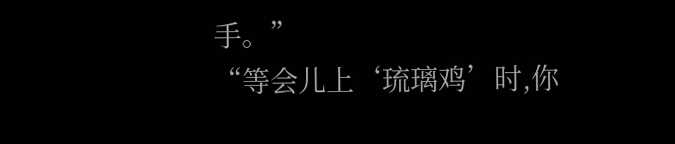手。”
“等会儿上‘琉璃鸡’时,你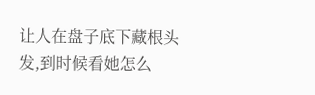让人在盘子底下藏根头发,到时候看她怎么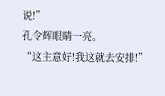说!”
孔令辉眼睛一亮。
“这主意好!我这就去安排!”